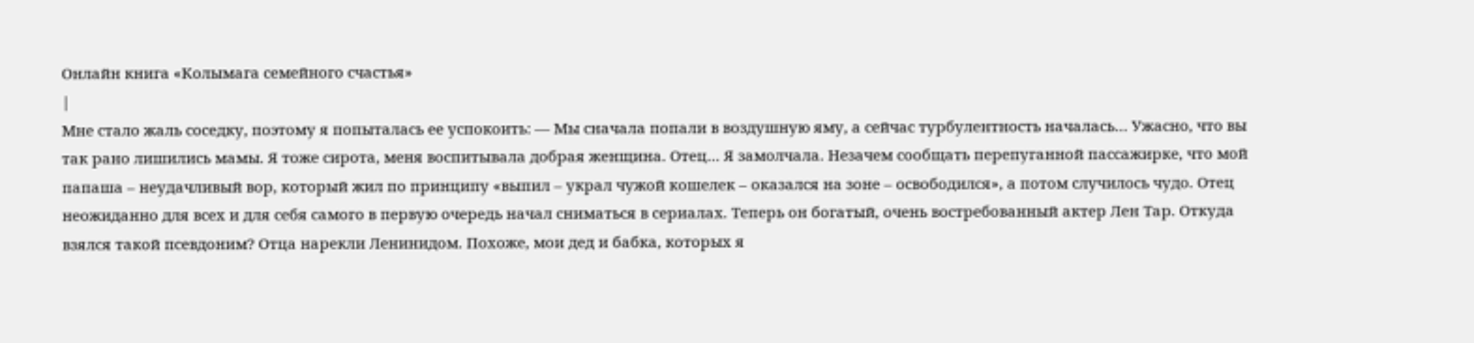Онлайн книга «Колымага семейного счастья»
|
Мне стало жаль соседку, поэтому я попыталась ее успокоить: — Мы сначала попали в воздушную яму, а сейчас турбулентность началась… Ужасно, что вы так рано лишились мамы. Я тоже сирота, меня воспитывала добрая женщина. Отец… Я замолчала. Незачем сообщать перепуганной пассажирке, что мой папаша – неудачливый вор, который жил по принципу «выпил – украл чужой кошелек – оказался на зоне – освободился», а потом случилось чудо. Отец неожиданно для всех и для себя самого в первую очередь начал сниматься в сериалах. Теперь он богатый, очень востребованный актер Лен Тар. Откуда взялся такой псевдоним? Отца нарекли Ленинидом. Похоже, мои дед и бабка, которых я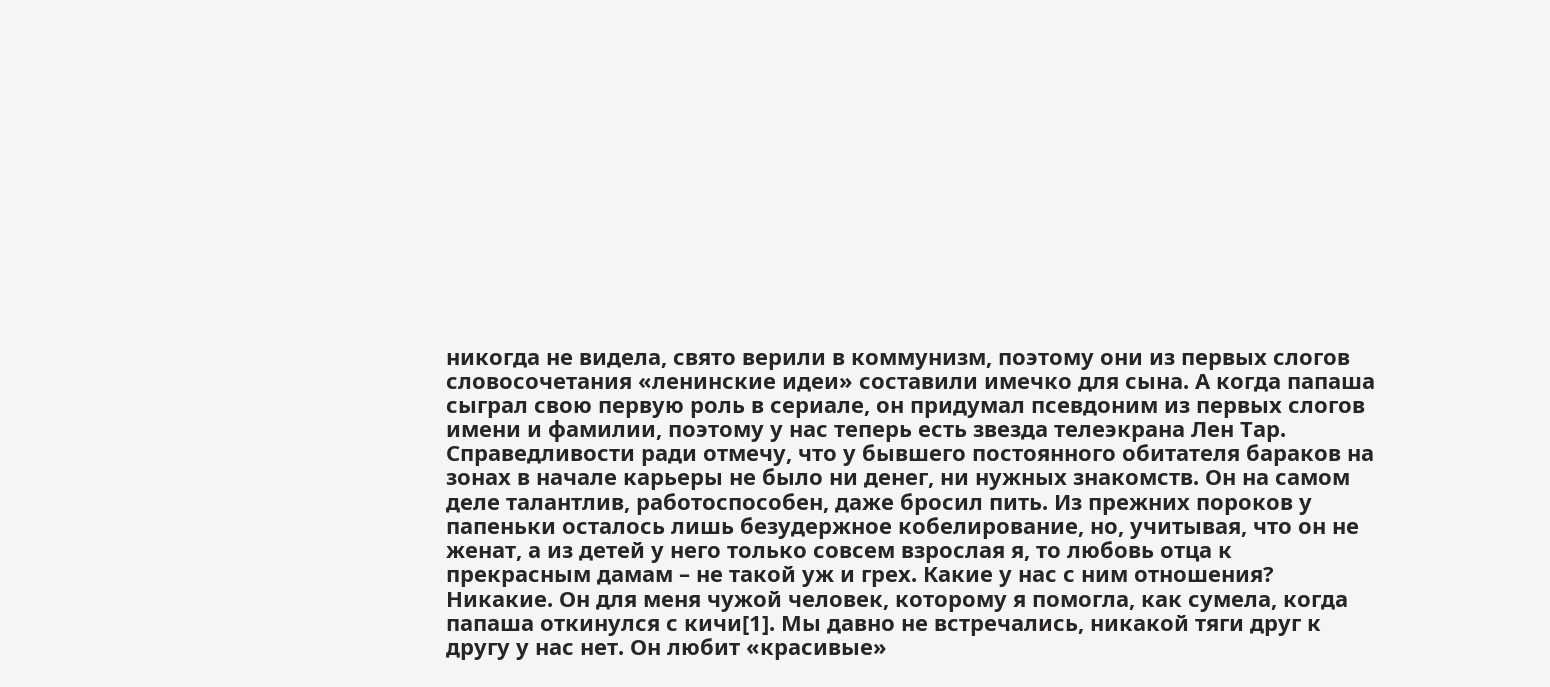никогда не видела, свято верили в коммунизм, поэтому они из первых слогов словосочетания «ленинские идеи» составили имечко для сына. А когда папаша сыграл свою первую роль в сериале, он придумал псевдоним из первых слогов имени и фамилии, поэтому у нас теперь есть звезда телеэкрана Лен Тар. Справедливости ради отмечу, что у бывшего постоянного обитателя бараков на зонах в начале карьеры не было ни денег, ни нужных знакомств. Он на самом деле талантлив, работоспособен, даже бросил пить. Из прежних пороков у папеньки осталось лишь безудержное кобелирование, но, учитывая, что он не женат, а из детей у него только совсем взрослая я, то любовь отца к прекрасным дамам – не такой уж и грех. Какие у нас с ним отношения? Никакие. Он для меня чужой человек, которому я помогла, как сумела, когда папаша откинулся с кичи[1]. Мы давно не встречались, никакой тяги друг к другу у нас нет. Он любит «красивые»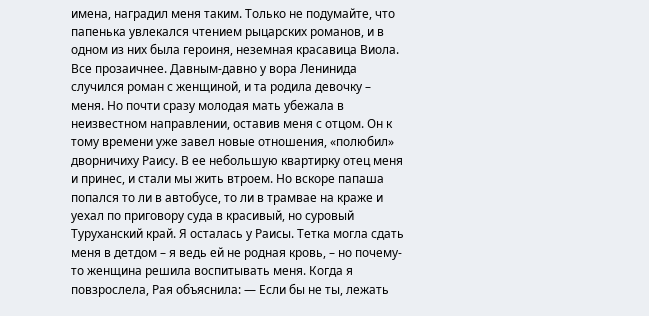имена, наградил меня таким. Только не подумайте, что папенька увлекался чтением рыцарских романов, и в одном из них была героиня, неземная красавица Виола. Все прозаичнее. Давным-давно у вора Ленинида случился роман с женщиной, и та родила девочку – меня. Но почти сразу молодая мать убежала в неизвестном направлении, оставив меня с отцом. Он к тому времени уже завел новые отношения, «полюбил» дворничиху Раису. В ее небольшую квартирку отец меня и принес, и стали мы жить втроем. Но вскоре папаша попался то ли в автобусе, то ли в трамвае на краже и уехал по приговору суда в красивый, но суровый Туруханский край. Я осталась у Раисы. Тетка могла сдать меня в детдом – я ведь ей не родная кровь, – но почему-то женщина решила воспитывать меня. Когда я повзрослела, Рая объяснила: — Если бы не ты, лежать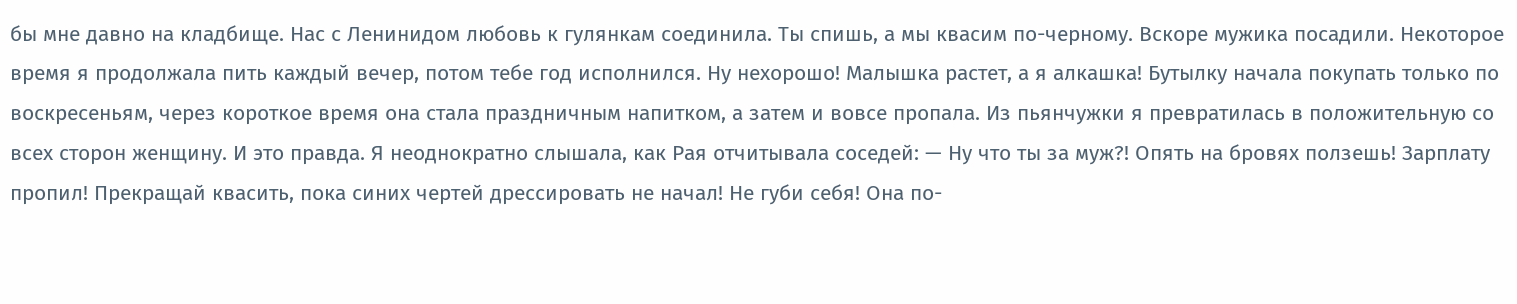бы мне давно на кладбище. Нас с Ленинидом любовь к гулянкам соединила. Ты спишь, а мы квасим по-черному. Вскоре мужика посадили. Некоторое время я продолжала пить каждый вечер, потом тебе год исполнился. Ну нехорошо! Малышка растет, а я алкашка! Бутылку начала покупать только по воскресеньям, через короткое время она стала праздничным напитком, а затем и вовсе пропала. Из пьянчужки я превратилась в положительную со всех сторон женщину. И это правда. Я неоднократно слышала, как Рая отчитывала соседей: — Ну что ты за муж?! Опять на бровях ползешь! Зарплату пропил! Прекращай квасить, пока синих чертей дрессировать не начал! Не губи себя! Она по-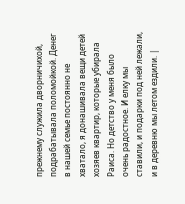прежнему служила дворничихой, подрабатывала поломойкой. Денег в нашей семье постоянно не хватало, я донашивала вещи детей хозяев квартир, которые убирала Раиса. Но детство у меня было очень радостное. И елку мы ставили, и подарки под ней лежали, и в деревню мы летом ездили. |